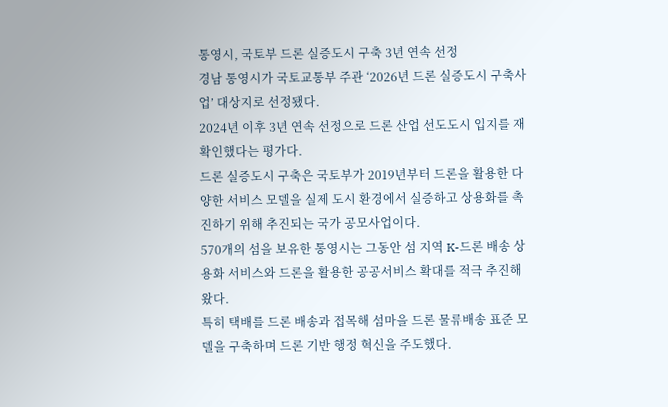통영시, 국토부 드론 실증도시 구축 3년 연속 선정
경남 통영시가 국토교통부 주관 ‘2026년 드론 실증도시 구축사업’ 대상지로 선정됐다.
2024년 이후 3년 연속 선정으로 드론 산업 선도도시 입지를 재확인했다는 평가다.
드론 실증도시 구축은 국토부가 2019년부터 드론을 활용한 다양한 서비스 모델을 실제 도시 환경에서 실증하고 상용화를 촉진하기 위해 추진되는 국가 공모사업이다.
570개의 섬을 보유한 통영시는 그동안 섬 지역 K-드론 배송 상용화 서비스와 드론을 활용한 공공서비스 확대를 적극 추진해 왔다.
특히 택배를 드론 배송과 접목해 섬마을 드론 물류배송 표준 모델을 구축하며 드론 기반 행정 혁신을 주도했다.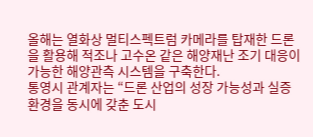올해는 열화상 멀티스펙트럼 카메라를 탑재한 드론을 활용해 적조나 고수온 같은 해양재난 조기 대응이 가능한 해양관측 시스템을 구축한다.
통영시 관계자는 “드론 산업의 성장 가능성과 실증 환경을 동시에 갖춘 도시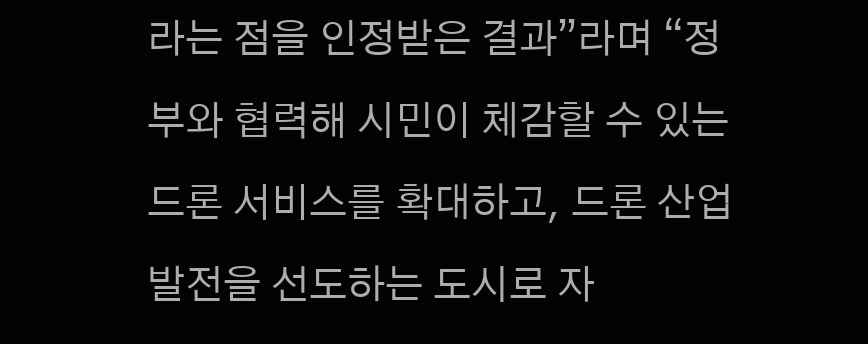라는 점을 인정받은 결과”라며 “정부와 협력해 시민이 체감할 수 있는 드론 서비스를 확대하고, 드론 산업 발전을 선도하는 도시로 자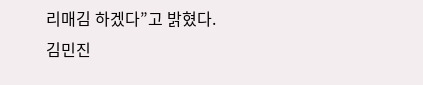리매김 하겠다”고 밝혔다.
김민진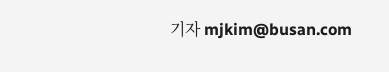기자 mjkim@busan.com